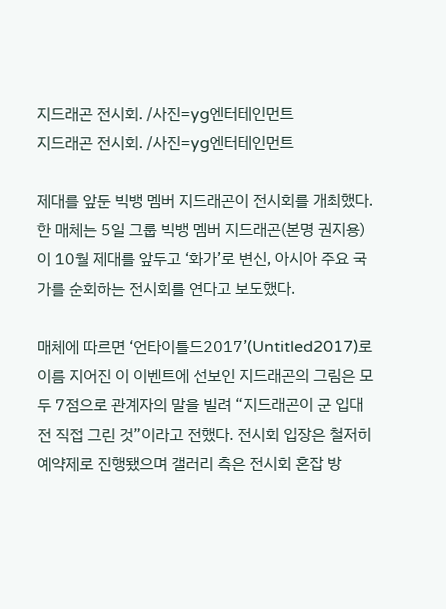지드래곤 전시회. /사진=yg엔터테인먼트
지드래곤 전시회. /사진=yg엔터테인먼트

제대를 앞둔 빅뱅 멤버 지드래곤이 전시회를 개최했다. 한 매체는 5일 그룹 빅뱅 멤버 지드래곤(본명 권지용)이 10월 제대를 앞두고 ‘화가’로 변신, 아시아 주요 국가를 순회하는 전시회를 연다고 보도했다.

매체에 따르면 ‘언타이틀드2017’(Untitled2017)로 이름 지어진 이 이벤트에 선보인 지드래곤의 그림은 모두 7점으로 관계자의 말을 빌려 “지드래곤이 군 입대 전 직접 그린 것”이라고 전했다. 전시회 입장은 철저히 예약제로 진행됐으며 갤러리 측은 전시회 혼잡 방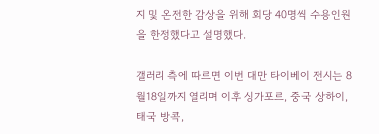지 및 온전한 감상을 위해 회당 40명씩 수용인원을 한정했다고 설명했다.

갤러리 측에 따르면 이번 대만 타이베이 전시는 8월18일까지 열리며 이후 싱가포르, 중국 상하이, 태국 방콕,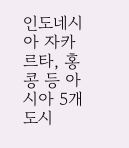인도네시아 자카르타, 홍콩 등 아시아 5개 도시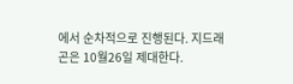에서 순차적으로 진행된다. 지드래곤은 10월26일 제대한다.